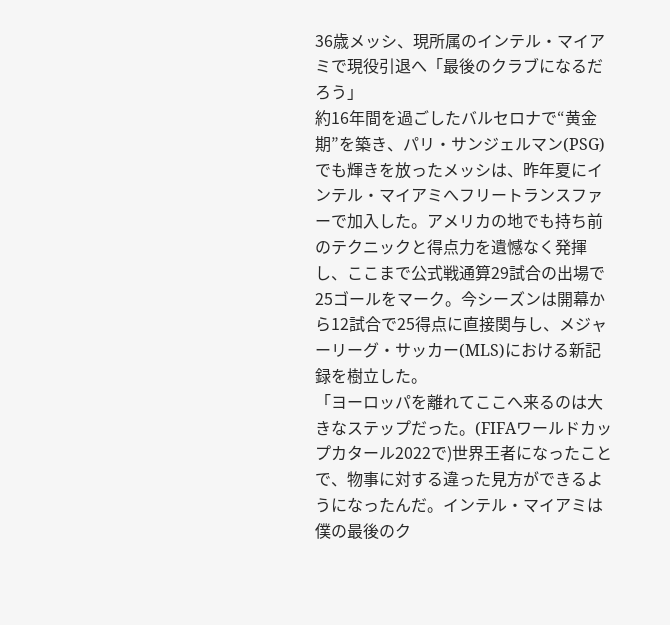36歳メッシ、現所属のインテル・マイアミで現役引退へ「最後のクラブになるだろう」
約16年間を過ごしたバルセロナで“黄金期”を築き、パリ・サンジェルマン(PSG)でも輝きを放ったメッシは、昨年夏にインテル・マイアミへフリートランスファーで加入した。アメリカの地でも持ち前のテクニックと得点力を遺憾なく発揮し、ここまで公式戦通算29試合の出場で25ゴールをマーク。今シーズンは開幕から12試合で25得点に直接関与し、メジャーリーグ・サッカー(MLS)における新記録を樹立した。
「ヨーロッパを離れてここへ来るのは大きなステップだった。(FIFAワールドカップカタール2022で)世界王者になったことで、物事に対する違った見方ができるようになったんだ。インテル・マイアミは僕の最後のク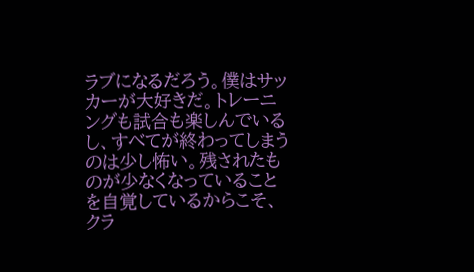ラブになるだろう。僕はサッカーが大好きだ。トレーニングも試合も楽しんでいるし、すべてが終わってしまうのは少し怖い。残されたものが少なくなっていることを自覚しているからこそ、クラ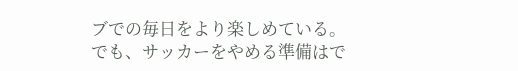ブでの毎日をより楽しめている。でも、サッカーをやめる準備はで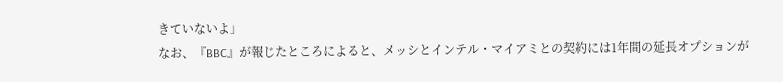きていないよ」
なお、『BBC』が報じたところによると、メッシとインテル・マイアミとの契約には1年間の延長オプションが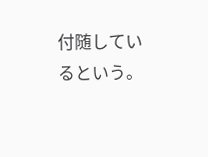付随しているという。